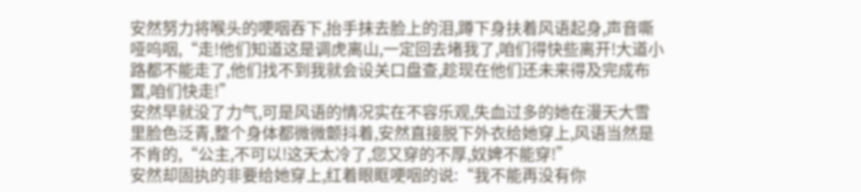安然努力将喉头的哽咽吞下,抬手抹去脸上的泪,蹲下身扶着风语起身,声音嘶哑呜咽,“走!他们知道这是调虎离山,一定回去堵我了,咱们得快些离开!大道小路都不能走了,他们找不到我就会设关口盘查,趁现在他们还未来得及完成布置,咱们快走!”
安然早就没了力气,可是风语的情况实在不容乐观,失血过多的她在漫天大雪里脸色泛青,整个身体都微微颤抖着,安然直接脱下外衣给她穿上,风语当然是不肯的,“公主,不可以!这天太冷了,您又穿的不厚,奴婢不能穿!”
安然却固执的非要给她穿上,红着眼眶哽咽的说:“我不能再没有你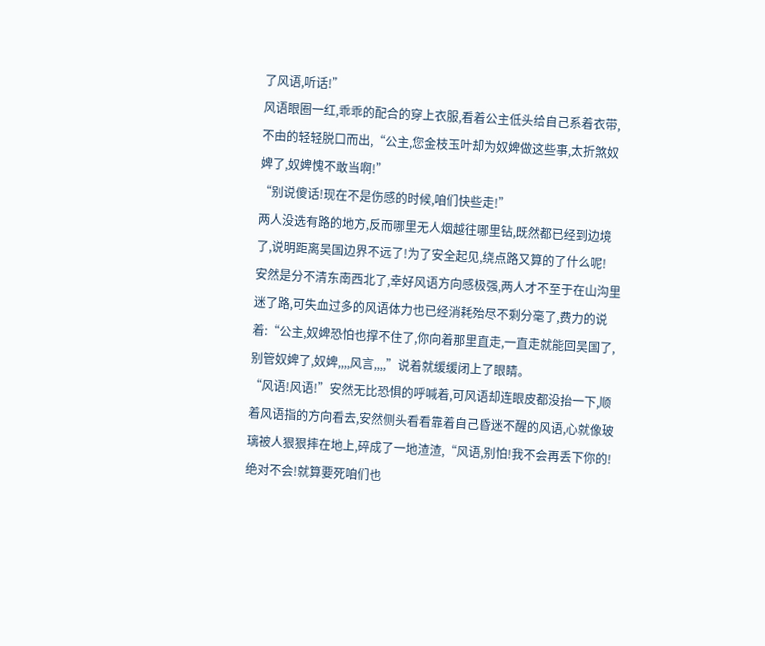了风语,听话!”
风语眼圈一红,乖乖的配合的穿上衣服,看着公主低头给自己系着衣带,不由的轻轻脱口而出,“公主,您金枝玉叶却为奴婢做这些事,太折煞奴婢了,奴婢愧不敢当啊!”
“别说傻话!现在不是伤感的时候,咱们快些走!”
两人没选有路的地方,反而哪里无人烟越往哪里钻,既然都已经到边境了,说明距离吴国边界不远了!为了安全起见,绕点路又算的了什么呢!
安然是分不清东南西北了,幸好风语方向感极强,两人才不至于在山沟里迷了路,可失血过多的风语体力也已经消耗殆尽不剩分毫了,费力的说着:“公主,奴婢恐怕也撑不住了,你向着那里直走,一直走就能回吴国了,别管奴婢了,奴婢,,,,风言,,,,”说着就缓缓闭上了眼睛。
“风语!风语!”安然无比恐惧的呼喊着,可风语却连眼皮都没抬一下,顺着风语指的方向看去,安然侧头看看靠着自己昏迷不醒的风语,心就像玻璃被人狠狠摔在地上,碎成了一地渣渣,“风语,别怕!我不会再丢下你的!绝对不会!就算要死咱们也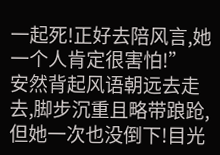一起死!正好去陪风言,她一个人肯定很害怕!”
安然背起风语朝远去走去,脚步沉重且略带踉跄,但她一次也没倒下!目光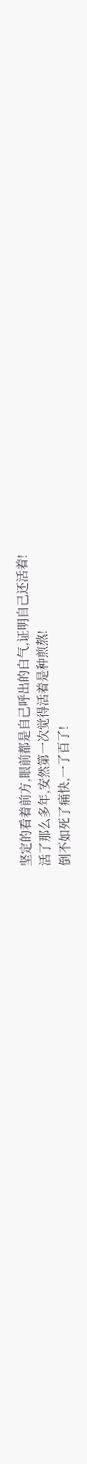坚定的看着前方,眼前都是自己呼出的白气,证明自己还活着!
活了那么多年,安然第一次觉得活着是种煎熬!
倒不如死了痛快,一了百了!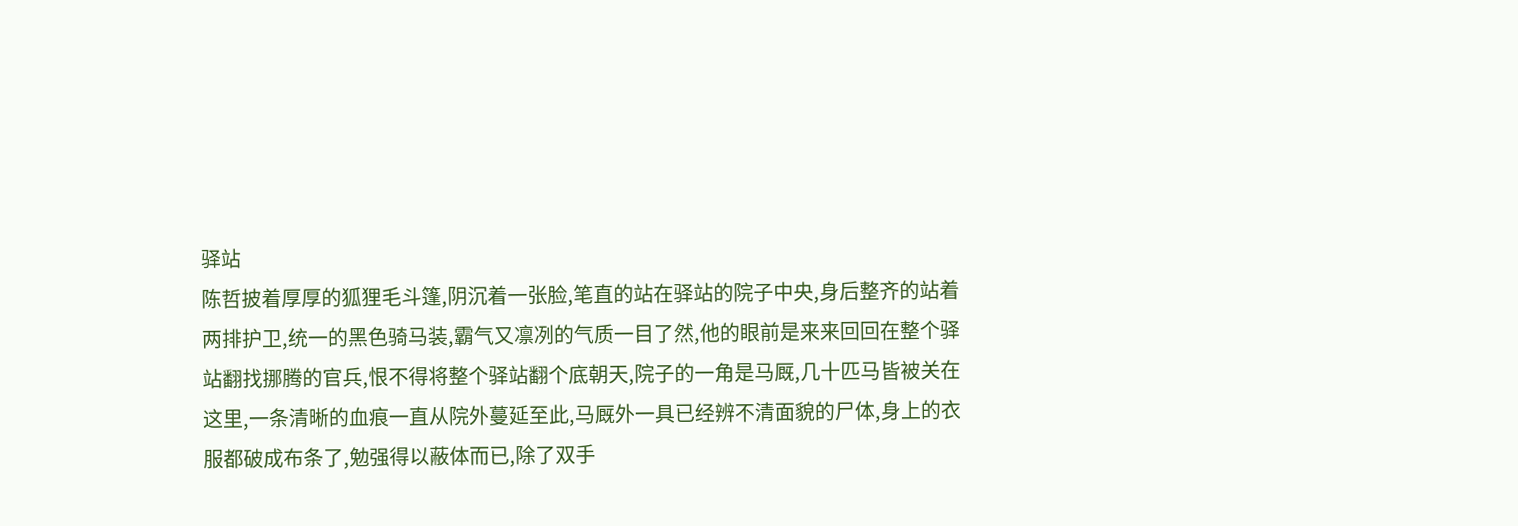驿站
陈哲披着厚厚的狐狸毛斗篷,阴沉着一张脸,笔直的站在驿站的院子中央,身后整齐的站着两排护卫,统一的黑色骑马装,霸气又凛冽的气质一目了然,他的眼前是来来回回在整个驿站翻找挪腾的官兵,恨不得将整个驿站翻个底朝天,院子的一角是马厩,几十匹马皆被关在这里,一条清晰的血痕一直从院外蔓延至此,马厩外一具已经辨不清面貌的尸体,身上的衣服都破成布条了,勉强得以蔽体而已,除了双手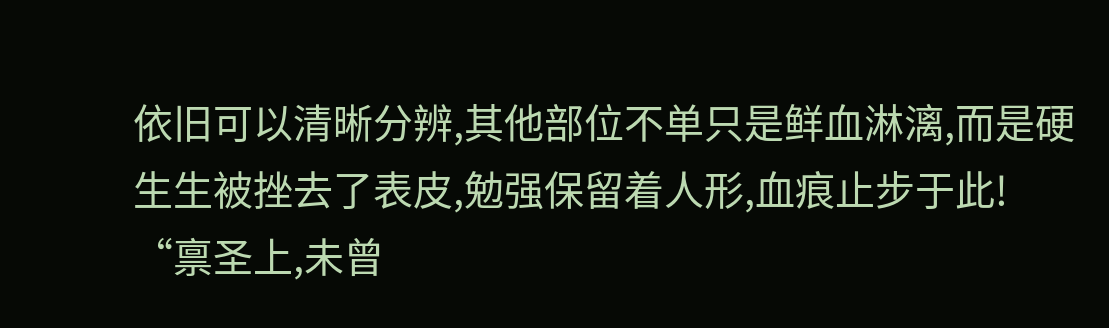依旧可以清晰分辨,其他部位不单只是鲜血淋漓,而是硬生生被挫去了表皮,勉强保留着人形,血痕止步于此!
“禀圣上,未曾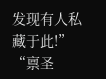发现有人私藏于此!”
“禀圣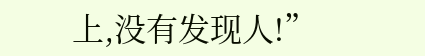上,没有发现人!”